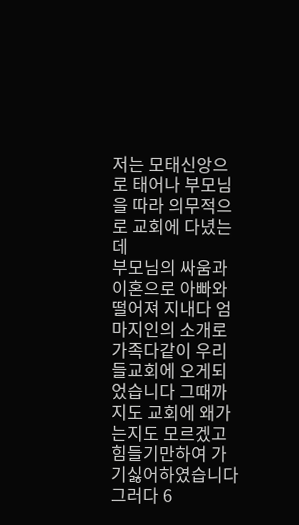저는 모태신앙으로 태어나 부모님을 따라 의무적으로 교회에 다녔는데
부모님의 싸움과 이혼으로 아빠와 떨어져 지내다 엄마지인의 소개로 가족다같이 우리들교회에 오게되었습니다 그때까지도 교회에 왜가는지도 모르겠고 힘들기만하여 가기싫어하였습니다 그러다 6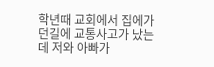학년때 교회에서 집에가던길에 교통사고가 났는데 저와 아빠가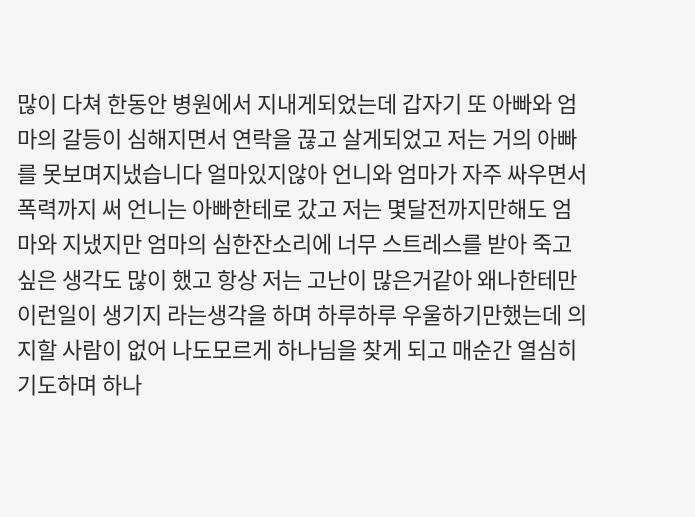많이 다쳐 한동안 병원에서 지내게되었는데 갑자기 또 아빠와 엄마의 갈등이 심해지면서 연락을 끊고 살게되었고 저는 거의 아빠를 못보며지냈습니다 얼마있지않아 언니와 엄마가 자주 싸우면서 폭력까지 써 언니는 아빠한테로 갔고 저는 몇달전까지만해도 엄마와 지냈지만 엄마의 심한잔소리에 너무 스트레스를 받아 죽고싶은 생각도 많이 했고 항상 저는 고난이 많은거같아 왜나한테만 이런일이 생기지 라는생각을 하며 하루하루 우울하기만했는데 의지할 사람이 없어 나도모르게 하나님을 찾게 되고 매순간 열심히 기도하며 하나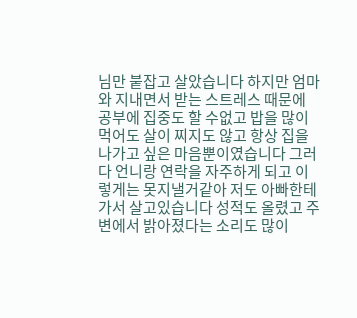님만 붙잡고 살았습니다 하지만 엄마와 지내면서 받는 스트레스 때문에 공부에 집중도 할 수없고 밥을 많이 먹어도 살이 찌지도 않고 항상 집을 나가고 싶은 마음뿐이였습니다 그러다 언니랑 연락을 자주하게 되고 이렇게는 못지낼거같아 저도 아빠한테가서 살고있습니다 성적도 올렸고 주변에서 밝아졌다는 소리도 많이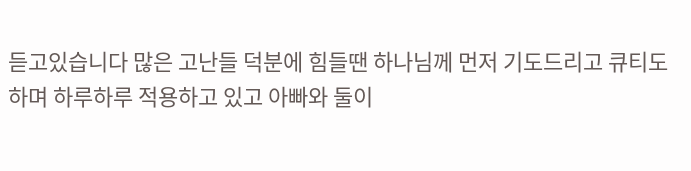듣고있습니다 많은 고난들 덕분에 힘들땐 하나님께 먼저 기도드리고 큐티도 하며 하루하루 적용하고 있고 아빠와 둘이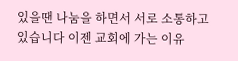있을땐 나눔을 하면서 서로 소통하고있습니다 이젠 교회에 가는 이유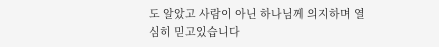도 알았고 사람이 아닌 하나님께 의지하며 열심히 믿고있습니다